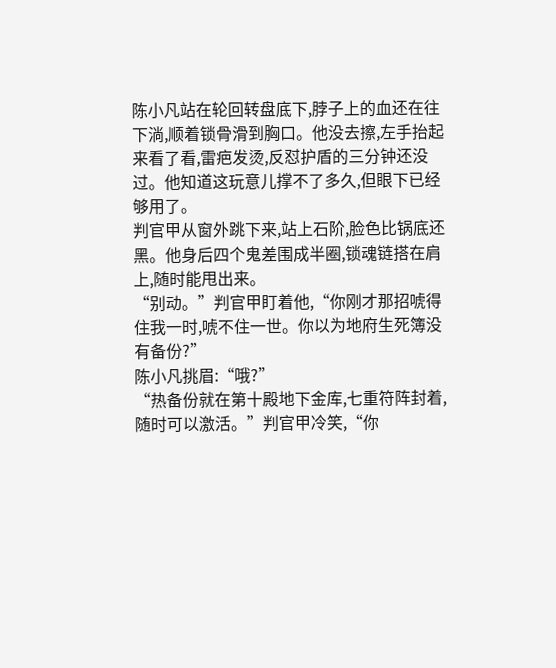陈小凡站在轮回转盘底下,脖子上的血还在往下淌,顺着锁骨滑到胸口。他没去擦,左手抬起来看了看,雷疤发烫,反怼护盾的三分钟还没过。他知道这玩意儿撑不了多久,但眼下已经够用了。
判官甲从窗外跳下来,站上石阶,脸色比锅底还黑。他身后四个鬼差围成半圈,锁魂链搭在肩上,随时能甩出来。
“别动。”判官甲盯着他,“你刚才那招唬得住我一时,唬不住一世。你以为地府生死簿没有备份?”
陈小凡挑眉:“哦?”
“热备份就在第十殿地下金库,七重符阵封着,随时可以激活。”判官甲冷笑,“你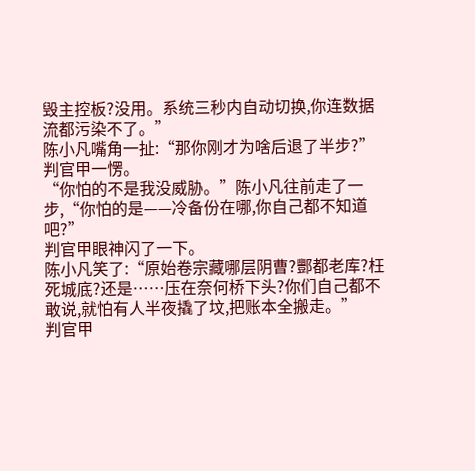毁主控板?没用。系统三秒内自动切换,你连数据流都污染不了。”
陈小凡嘴角一扯:“那你刚才为啥后退了半步?”
判官甲一愣。
“你怕的不是我没威胁。”陈小凡往前走了一步,“你怕的是——冷备份在哪,你自己都不知道吧?”
判官甲眼神闪了一下。
陈小凡笑了:“原始卷宗藏哪层阴曹?酆都老库?枉死城底?还是……压在奈何桥下头?你们自己都不敢说,就怕有人半夜撬了坟,把账本全搬走。”
判官甲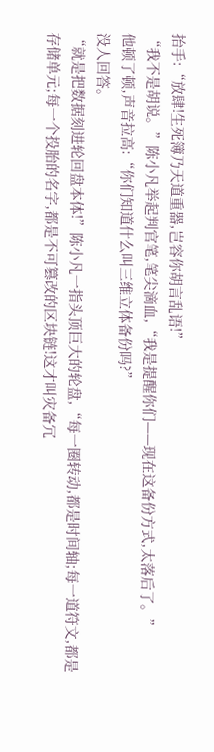抬手:“放肆!生死簿乃天道重器,岂容你胡言乱语!”
“我不是胡说。”陈小凡举起判官笔,笔尖滴血,“我是提醒你们——现在这备份方式,太落后了。”
他顿了顿,声音拉高:“你们知道什么叫三维立体备份吗?”
没人回答。
“就是把数据刻进轮回盘本体!”陈小凡一指头顶巨大的轮盘,“每一圈转动,都是时间轴;每一道符文,都是存储单元;每一个投胎的名字,都是不可篡改的区块链!这才叫灾备冗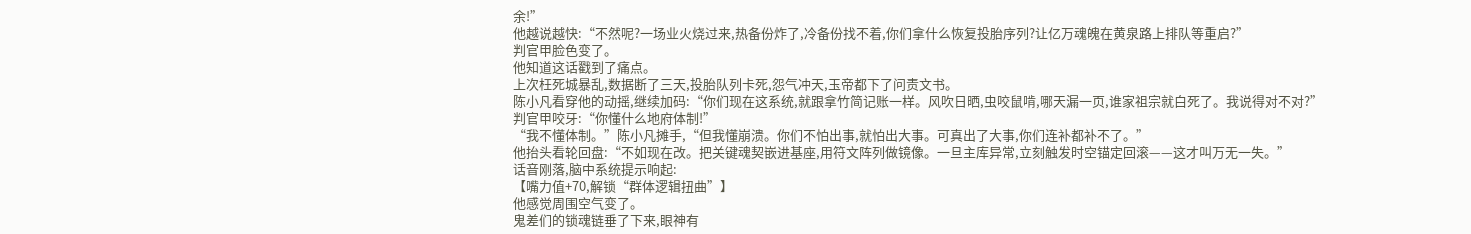余!”
他越说越快:“不然呢?一场业火烧过来,热备份炸了,冷备份找不着,你们拿什么恢复投胎序列?让亿万魂魄在黄泉路上排队等重启?”
判官甲脸色变了。
他知道这话戳到了痛点。
上次枉死城暴乱,数据断了三天,投胎队列卡死,怨气冲天,玉帝都下了问责文书。
陈小凡看穿他的动摇,继续加码:“你们现在这系统,就跟拿竹简记账一样。风吹日晒,虫咬鼠啃,哪天漏一页,谁家祖宗就白死了。我说得对不对?”
判官甲咬牙:“你懂什么地府体制!”
“我不懂体制。”陈小凡摊手,“但我懂崩溃。你们不怕出事,就怕出大事。可真出了大事,你们连补都补不了。”
他抬头看轮回盘:“不如现在改。把关键魂契嵌进基座,用符文阵列做镜像。一旦主库异常,立刻触发时空锚定回滚——这才叫万无一失。”
话音刚落,脑中系统提示响起:
【嘴力值+70,解锁“群体逻辑扭曲”】
他感觉周围空气变了。
鬼差们的锁魂链垂了下来,眼神有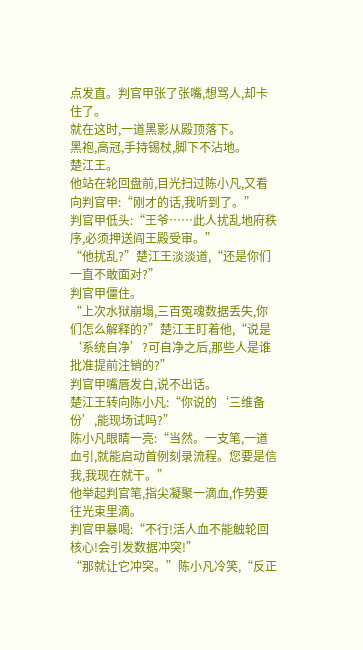点发直。判官甲张了张嘴,想骂人,却卡住了。
就在这时,一道黑影从殿顶落下。
黑袍,高冠,手持锡杖,脚下不沾地。
楚江王。
他站在轮回盘前,目光扫过陈小凡,又看向判官甲:“刚才的话,我听到了。”
判官甲低头:“王爷……此人扰乱地府秩序,必须押送阎王殿受审。”
“他扰乱?”楚江王淡淡道,“还是你们一直不敢面对?”
判官甲僵住。
“上次水狱崩塌,三百冤魂数据丢失,你们怎么解释的?”楚江王盯着他,“说是‘系统自净’?可自净之后,那些人是谁批准提前注销的?”
判官甲嘴唇发白,说不出话。
楚江王转向陈小凡:“你说的‘三维备份’,能现场试吗?”
陈小凡眼睛一亮:“当然。一支笔,一道血引,就能启动首例刻录流程。您要是信我,我现在就干。”
他举起判官笔,指尖凝聚一滴血,作势要往光束里滴。
判官甲暴喝:“不行!活人血不能触轮回核心!会引发数据冲突!”
“那就让它冲突。”陈小凡冷笑,“反正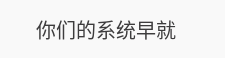你们的系统早就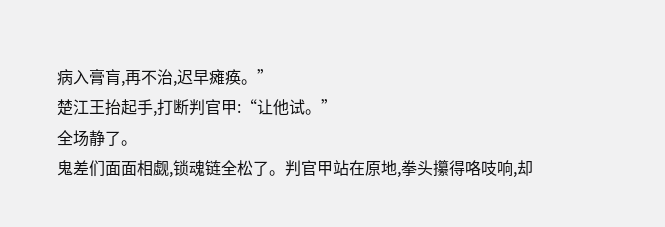病入膏肓,再不治,迟早瘫痪。”
楚江王抬起手,打断判官甲:“让他试。”
全场静了。
鬼差们面面相觑,锁魂链全松了。判官甲站在原地,拳头攥得咯吱响,却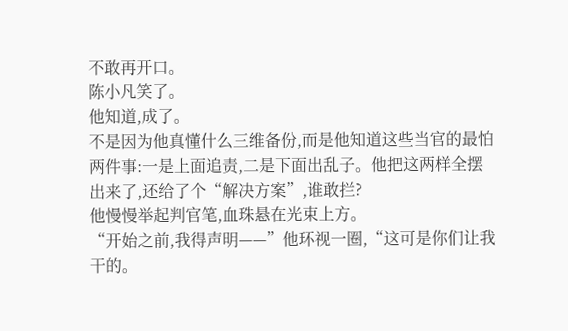不敢再开口。
陈小凡笑了。
他知道,成了。
不是因为他真懂什么三维备份,而是他知道这些当官的最怕两件事:一是上面追责,二是下面出乱子。他把这两样全摆出来了,还给了个“解决方案”,谁敢拦?
他慢慢举起判官笔,血珠悬在光束上方。
“开始之前,我得声明——”他环视一圈,“这可是你们让我干的。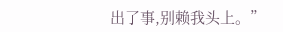出了事,别赖我头上。”